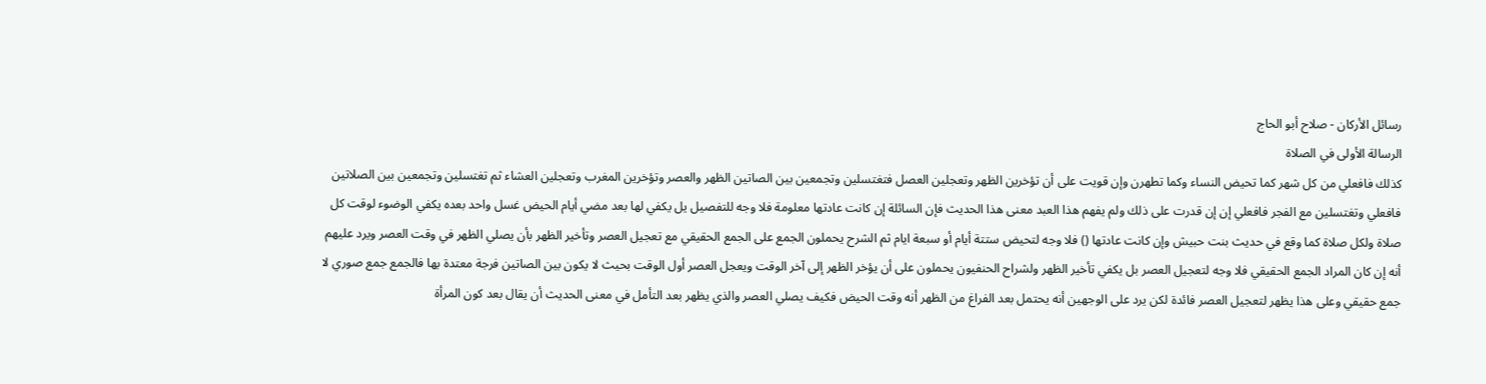رسائل الأركان - صلاح أبو الحاج
الرسالة الأولى في الصلاة
كذلك فافعلي من كل شهر كما تحيض النساء وكما تطهرن وإن قويت على أن تؤخرين الظهر وتعجلين العصل فتغتسلين وتجمعين بين الصاتين الظهر والعصر وتؤخرين المغرب وتعجلين العشاء ثم تغتسلين وتجمعين بين الصلاتين فافعلي وتغتسلين مع الفجر فافعلي إن إن قدرت على ذلك ولم يفهم هذا العبد معنى هذا الحديث فإن السائلة إن كانت عادتها معلومة فلا وجه للتفصيل يل يكفي لها بعد مضي أيام الحيض غسل واحد بعده يكفي الوضوء لوقت كل صلاة ولكل صلاة كما وقع في حديث بنت حبيش وإن كانت عادتها () فلا وجه لتحيض ستتة أيام أو سبعة ايام ثم الشرح يحملون الجمع على الجمع الحقيقي مع تعجيل العصر وتأخير الظهر بأن يصلي الظهر في وقت العصر ويرد عليهم أنه إن كان المراد الجمع الحقيقي فلا وجه لتعجيل العصر بل يكفي تأخير الظهر ولشراح الحنفيون يحملون على أن يؤخر الظهر إلى آخر الوقت ويعجل العصر أول الوقت بحيث لا يكون بين الصاتين فرجة معتدة بها فالجمع جمع صوري لا جمع حقيقي وعلى هذا يظهر لتعجيل العصر فائدة لكن يرد على الوجهين أنه يحتمل بعد الفراغ من الظهر أنه وقت الحيض فكيف يصلي العصر والذي يظهر بعد التأمل في معنى الحديث أن يقال بعد كون المرأة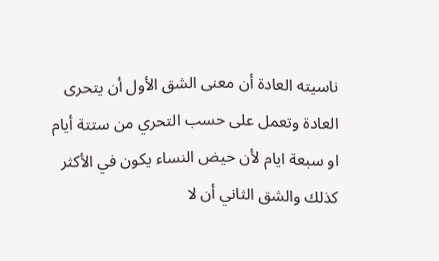ناسيته العادة أن معنى الشق الأول أن يتحرى العادة وتعمل على حسب التحري من ستتة أيام او سبعة ايام لأن حيض النساء يكون في الأكثر كذلك والشق الثاني أن لا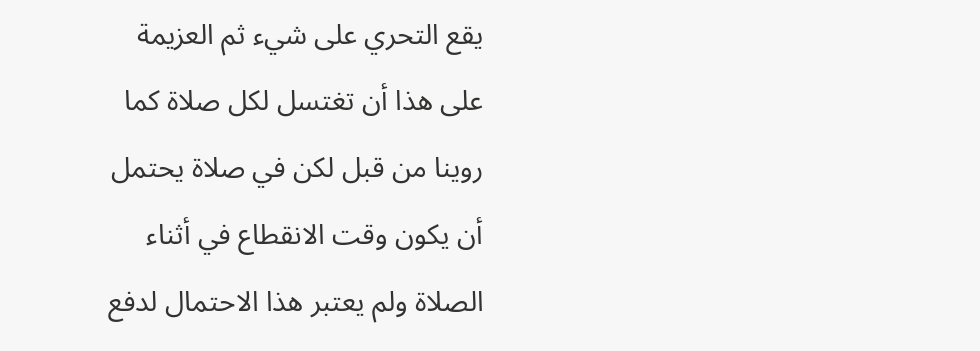يقع التحري على شيء ثم العزيمة على هذا أن تغتسل لكل صلاة كما روينا من قبل لكن في صلاة يحتمل أن يكون وقت الانقطاع في أثناء الصلاة ولم يعتبر هذا الاحتمال لدفع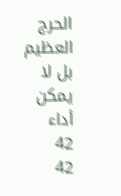الحرج العظيم بل لا يمكن أداء
42
42